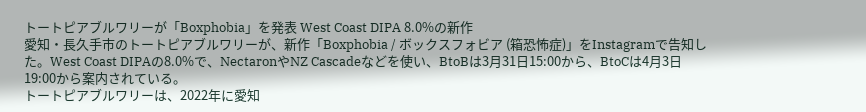トートピアブルワリーが「Boxphobia」を発表 West Coast DIPA 8.0%の新作
愛知・長久手市のトートピアブルワリーが、新作「Boxphobia / ボックスフォビア (箱恐怖症)」をInstagramで告知した。West Coast DIPAの8.0%で、NectaronやNZ Cascadeなどを使い、BtoBは3月31日15:00から、BtoCは4月3日19:00から案内されている。
トートピアブルワリーは、2022年に愛知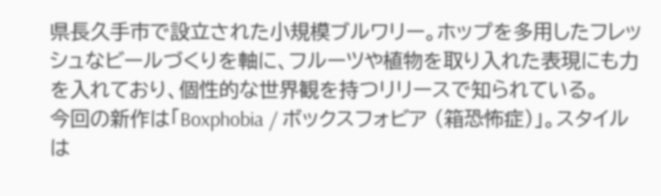県長久手市で設立された小規模ブルワリー。ホップを多用したフレッシュなビールづくりを軸に、フルーツや植物を取り入れた表現にも力を入れており、個性的な世界観を持つリリースで知られている。
今回の新作は「Boxphobia / ボックスフォビア (箱恐怖症)」。スタイルは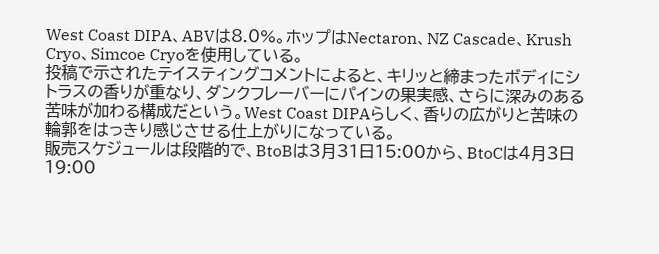West Coast DIPA、ABVは8.0%。ホップはNectaron、NZ Cascade、Krush Cryo、Simcoe Cryoを使用している。
投稿で示されたテイスティングコメントによると、キリッと締まったボディにシトラスの香りが重なり、ダンクフレーバーにパインの果実感、さらに深みのある苦味が加わる構成だという。West Coast DIPAらしく、香りの広がりと苦味の輪郭をはっきり感じさせる仕上がりになっている。
販売スケジュールは段階的で、BtoBは3月31日15:00から、BtoCは4月3日19:00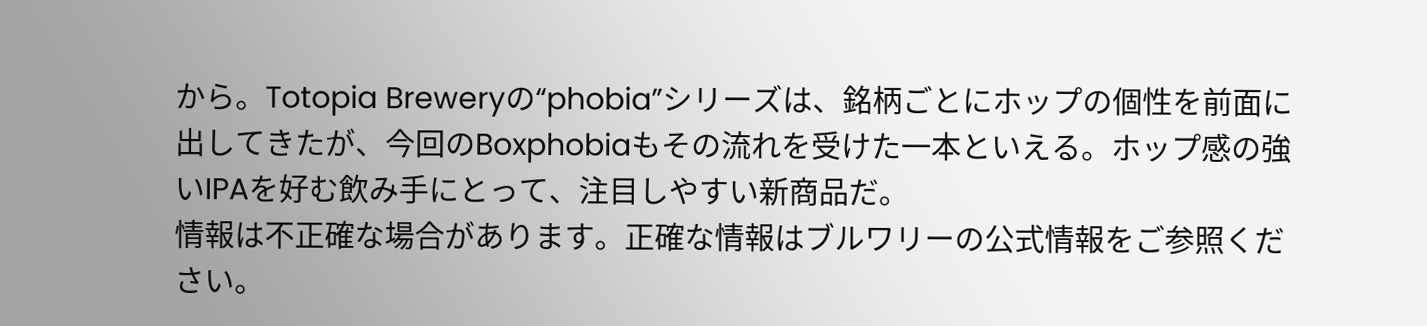から。Totopia Breweryの“phobia”シリーズは、銘柄ごとにホップの個性を前面に出してきたが、今回のBoxphobiaもその流れを受けた一本といえる。ホップ感の強いIPAを好む飲み手にとって、注目しやすい新商品だ。
情報は不正確な場合があります。正確な情報はブルワリーの公式情報をご参照ください。